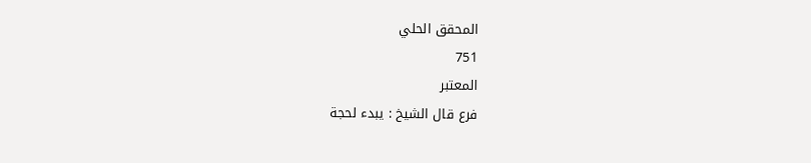المحقق الحلي
751
المعتبر
فرع قال الشيخ : يبدء لحجة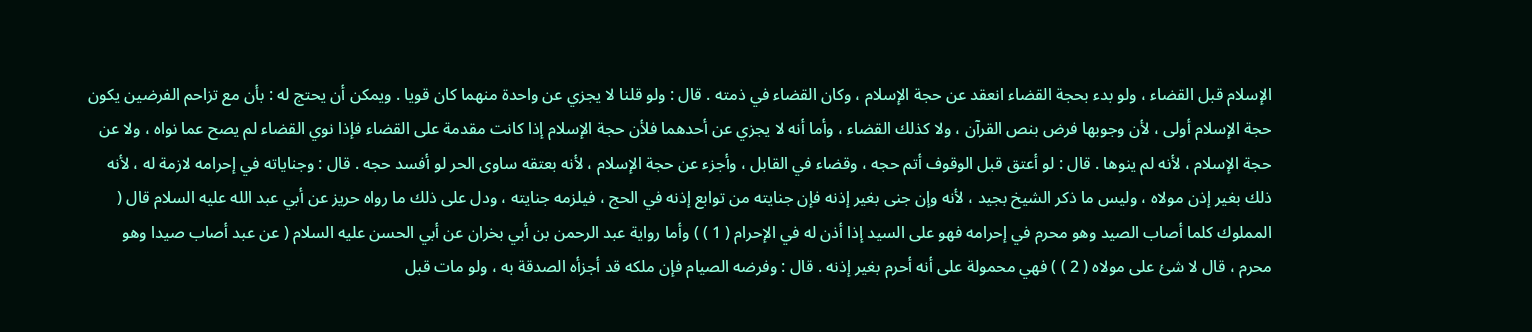الإسلام قبل القضاء ، ولو بدء بحجة القضاء انعقد عن حجة الإسلام ، وكان القضاء في ذمته . قال : ولو قلنا لا يجزي عن واحدة منهما كان قويا . ويمكن أن يحتج له : بأن مع تزاحم الفرضين يكون حجة الإسلام أولى ، لأن وجوبها فرض بنص القرآن ، ولا كذلك القضاء ، وأما أنه لا يجزي عن أحدهما فلأن حجة الإسلام إذا كانت مقدمة على القضاء فإذا نوي القضاء لم يصح عما نواه ، ولا عن حجة الإسلام ، لأنه لم ينوها . قال : لو أعتق قبل الوقوف أتم حجه ، وقضاء في القابل ، وأجزء عن حجة الإسلام ، لأنه بعتقه ساوى الحر لو أفسد حجه . قال : وجناياته في إحرامه لازمة له ، لأنه ذلك بغير إذن مولاه ، وليس ما ذكر الشيخ بجيد ، لأنه وإن جنى بغير إذنه فإن جنايته من توابع إذنه في الحج ، فيلزمه جنايته ، ودل على ذلك ما رواه حريز عن أبي عبد الله عليه السلام قال ( المملوك كلما أصاب الصيد وهو محرم في إحرامه فهو على السيد إذا أذن له في الإحرام ( 1 ) ) وأما رواية عبد الرحمن بن أبي بخران عن أبي الحسن عليه السلام ( عن عبد أصاب صيدا وهو محرم ، قال لا شئ على مولاه ( 2 ) ) فهي محمولة على أنه أحرم بغير إذنه . قال : وفرضه الصيام فإن ملكه قد أجزأه الصدقة به ، ولو مات قبل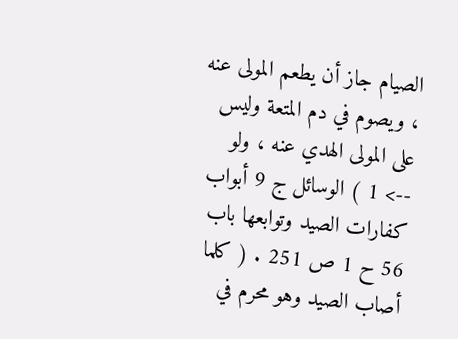الصيام جاز أن يطعم المولى عنه ، ويصوم في دم المتعة وليس على المولى الهدي عنه ، ولو
--> 1 ) الوسائل ج 9 أبواب كفارات الصيد وتوابعها باب 56 ح 1 ص 251 . ( كلما أصاب الصيد وهو محرم في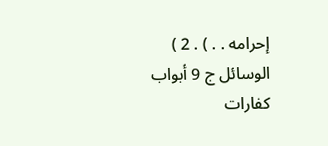إحرامه . . ) . 2 ) الوسائل ج 9 أبواب كفارات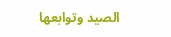الصيد وتوابعها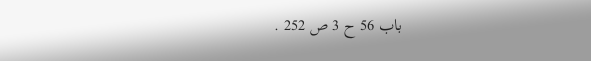باب 56 ح 3 ص 252 .